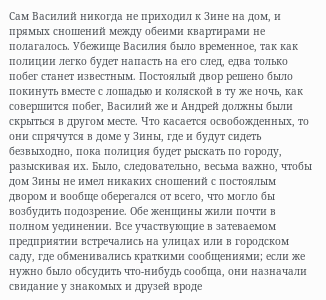Сам Василий никогда не приходил к Зине на дом, и прямых сношений между обеими квартирами не полагалось. Убежище Василия было временное, так как полиции легко будет напасть на его след, едва только побег станет известным. Постоялый двор решено было покинуть вместе с лошадью и коляской в ту же ночь, как совершится побег, Василий же и Андрей должны были скрыться в другом месте. Что касается освобожденных, то они спрячутся в доме у Зины, где и будут сидеть безвыходно, пока полиция будет рыскать по городу, разыскивая их. Было, следовательно, весьма важно, чтобы дом Зины не имел никаких сношений с постоялым двором и вообще оберегался от всего, что могло бы возбудить подозрение. Обе женщины жили почти в полном уединении. Все участвующие в затеваемом предприятии встречались на улицах или в городском саду, где обменивались краткими сообщениями; если же нужно было обсудить что-нибудь сообща, они назначали свидание у знакомых и друзей вроде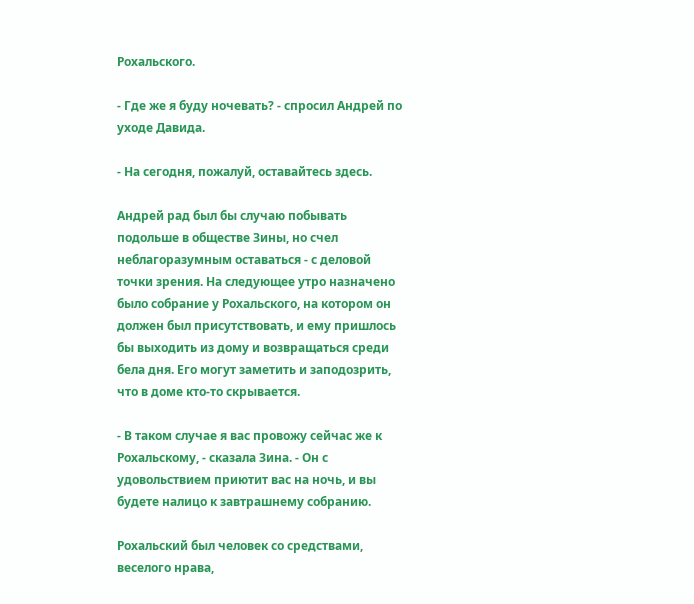Рохальского.

- Где же я буду ночевать? - спросил Андрей по уходе Давида.

- На сегодня, пожалуй, оставайтесь здесь.

Андрей рад был бы случаю побывать подольше в обществе Зины, но счел неблагоразумным оставаться - с деловой точки зрения. На следующее утро назначено было собрание у Рохальского, на котором он должен был присутствовать, и ему пришлось бы выходить из дому и возвращаться среди бела дня. Его могут заметить и заподозрить, что в доме кто-то скрывается.

- В таком случае я вас провожу сейчас же к Рохальскому, - сказала Зина. - Он с удовольствием приютит вас на ночь, и вы будете налицо к завтрашнему собранию.

Рохальский был человек со средствами, веселого нрава,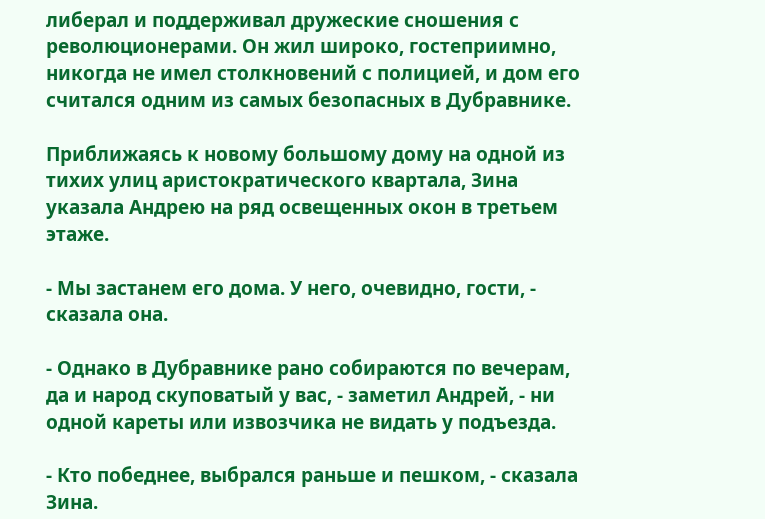либерал и поддерживал дружеские сношения с революционерами. Он жил широко, гостеприимно, никогда не имел столкновений с полицией, и дом его считался одним из самых безопасных в Дубравнике.

Приближаясь к новому большому дому на одной из тихих улиц аристократического квартала, Зина указала Андрею на ряд освещенных окон в третьем этаже.

- Мы застанем его дома. У него, очевидно, гости, - сказала она.

- Однако в Дубравнике рано собираются по вечерам, да и народ скуповатый у вас, - заметил Андрей, - ни одной кареты или извозчика не видать у подъезда.

- Кто победнее, выбрался раньше и пешком, - сказала Зина.